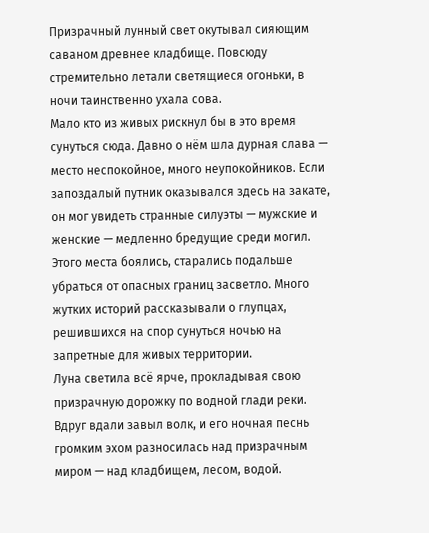Призрачный лунный свет окутывал сияющим саваном древнее кладбище. Повсюду стремительно летали светящиеся огоньки, в ночи таинственно ухала сова.
Мало кто из живых рискнул бы в это время сунуться сюда. Давно о нём шла дурная слава — место неспокойное, много неупокойников. Если запоздалый путник оказывался здесь на закате, он мог увидеть странные силуэты — мужские и женские — медленно бредущие среди могил. Этого места боялись, старались подальше убраться от опасных границ засветло. Много жутких историй рассказывали о глупцах, решившихся на спор сунуться ночью на запретные для живых территории.
Луна светила всё ярче, прокладывая свою призрачную дорожку по водной глади реки. Вдруг вдали завыл волк, и его ночная песнь громким эхом разносилась над призрачным миром — над кладбищем, лесом, водой.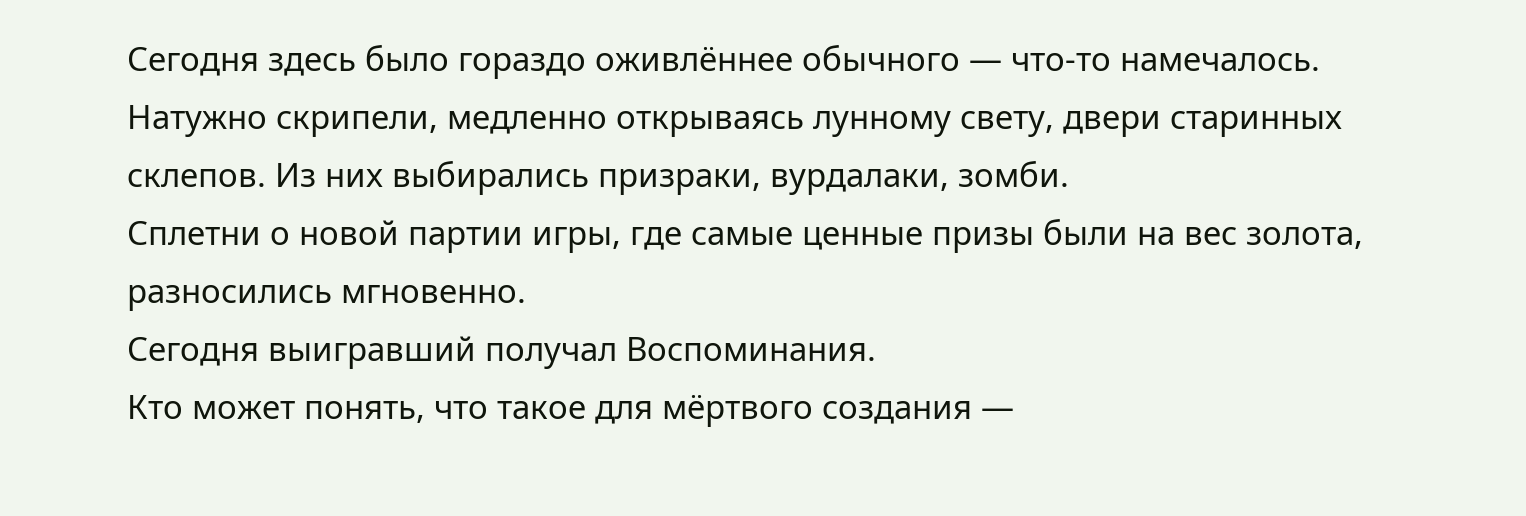Сегодня здесь было гораздо оживлённее обычного — что-то намечалось. Натужно скрипели, медленно открываясь лунному свету, двери старинных склепов. Из них выбирались призраки, вурдалаки, зомби.
Сплетни о новой партии игры, где самые ценные призы были на вес золота, разносились мгновенно.
Сегодня выигравший получал Воспоминания.
Кто может понять, что такое для мёртвого создания —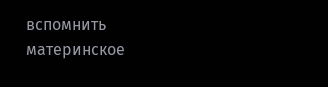вспомнить материнское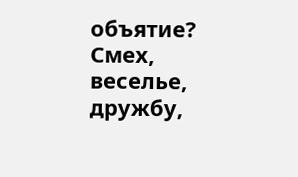объятие? Смех, веселье, дружбу,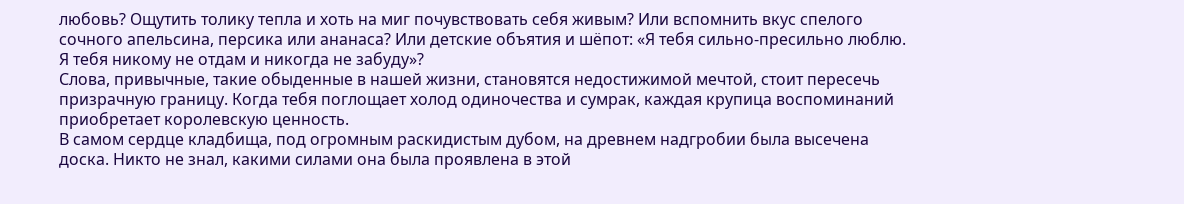любовь? Ощутить толику тепла и хоть на миг почувствовать себя живым? Или вспомнить вкус спелого сочного апельсина, персика или ананаса? Или детские объятия и шёпот: «Я тебя сильно-пресильно люблю. Я тебя никому не отдам и никогда не забуду»?
Слова, привычные, такие обыденные в нашей жизни, становятся недостижимой мечтой, стоит пересечь призрачную границу. Когда тебя поглощает холод одиночества и сумрак, каждая крупица воспоминаний приобретает королевскую ценность.
В самом сердце кладбища, под огромным раскидистым дубом, на древнем надгробии была высечена доска. Никто не знал, какими силами она была проявлена в этой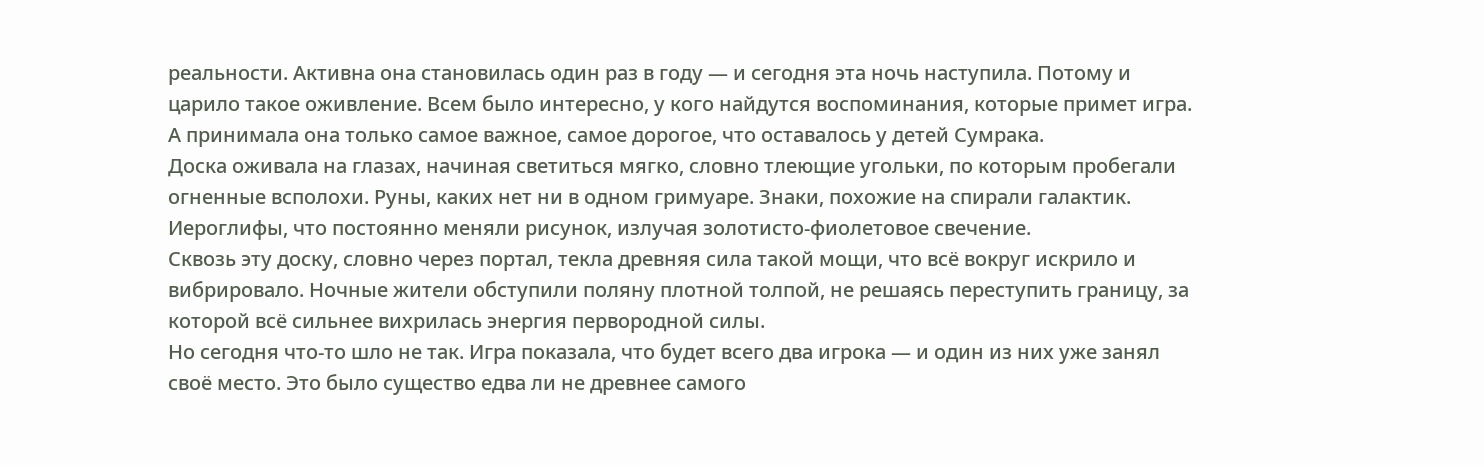реальности. Активна она становилась один раз в году — и сегодня эта ночь наступила. Потому и царило такое оживление. Всем было интересно, у кого найдутся воспоминания, которые примет игра. А принимала она только самое важное, самое дорогое, что оставалось у детей Сумрака.
Доска оживала на глазах, начиная светиться мягко, словно тлеющие угольки, по которым пробегали огненные всполохи. Руны, каких нет ни в одном гримуаре. Знаки, похожие на спирали галактик. Иероглифы, что постоянно меняли рисунок, излучая золотисто-фиолетовое свечение.
Сквозь эту доску, словно через портал, текла древняя сила такой мощи, что всё вокруг искрило и вибрировало. Ночные жители обступили поляну плотной толпой, не решаясь переступить границу, за которой всё сильнее вихрилась энергия первородной силы.
Но сегодня что-то шло не так. Игра показала, что будет всего два игрока — и один из них уже занял своё место. Это было существо едва ли не древнее самого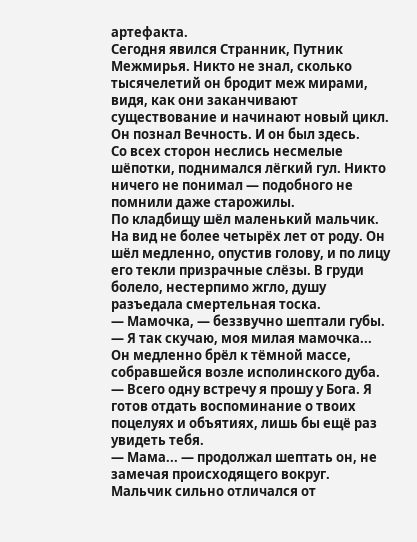артефакта.
Сегодня явился Странник, Путник Межмирья. Никто не знал, сколько тысячелетий он бродит меж мирами, видя, как они заканчивают существование и начинают новый цикл. Он познал Вечность. И он был здесь.
Со всех сторон неслись несмелые шёпотки, поднимался лёгкий гул. Никто ничего не понимал — подобного не помнили даже старожилы.
По кладбищу шёл маленький мальчик. На вид не более четырёх лет от роду. Он шёл медленно, опустив голову, и по лицу его текли призрачные слёзы. В груди болело, нестерпимо жгло, душу разъедала смертельная тоска.
— Мамочка, — беззвучно шептали губы. — Я так скучаю, моя милая мамочка...
Он медленно брёл к тёмной массе, собравшейся возле исполинского дуба.
— Всего одну встречу я прошу у Бога. Я готов отдать воспоминание о твоих поцелуях и объятиях, лишь бы ещё раз увидеть тебя.
— Мама... — продолжал шептать он, не замечая происходящего вокруг.
Мальчик сильно отличался от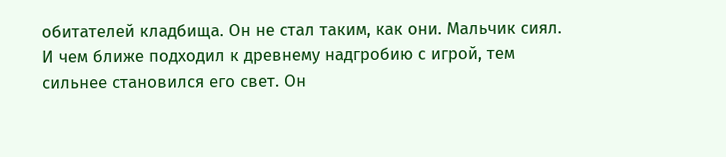обитателей кладбища. Он не стал таким, как они. Мальчик сиял. И чем ближе подходил к древнему надгробию с игрой, тем сильнее становился его свет. Он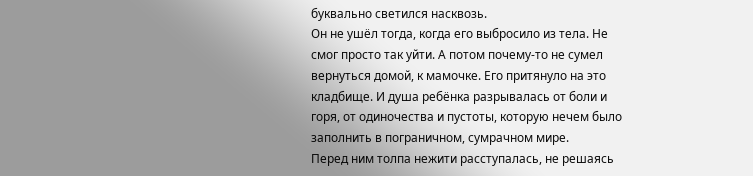буквально светился насквозь.
Он не ушёл тогда, когда его выбросило из тела. Не смог просто так уйти. А потом почему-то не сумел вернуться домой, к мамочке. Его притянуло на это кладбище. И душа ребёнка разрывалась от боли и горя, от одиночества и пустоты, которую нечем было заполнить в пограничном, сумрачном мире.
Перед ним толпа нежити расступалась, не решаясь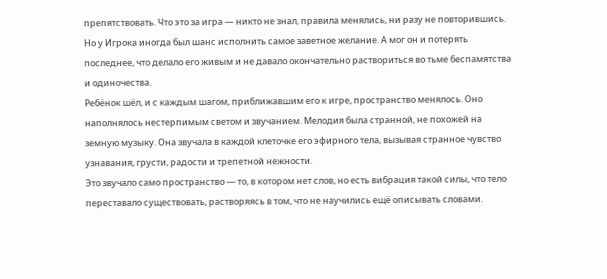препятствовать. Что это за игра — никто не знал, правила менялись, ни разу не повторившись. Но у Игрока иногда был шанс исполнить самое заветное желание. А мог он и потерять последнее, что делало его живым и не давало окончательно раствориться во тьме беспамятства и одиночества.
Ребёнок шёл, и с каждым шагом, приближавшим его к игре, пространство менялось. Оно наполнялось нестерпимым светом и звучанием. Мелодия была странной, не похожей на земную музыку. Она звучала в каждой клеточке его эфирного тела, вызывая странное чувство узнавания, грусти, радости и трепетной нежности.
Это звучало само пространство — то, в котором нет слов, но есть вибрация такой силы, что тело переставало существовать, растворяясь в том, что не научились ещё описывать словами.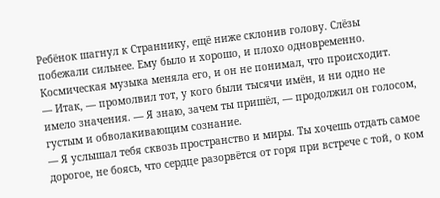Ребёнок шагнул к Страннику, ещё ниже склонив голову. Слёзы побежали сильнее. Ему было и хорошо, и плохо одновременно. Космическая музыка меняла его, и он не понимал, что происходит.
— Итак, — промолвил тот, у кого были тысячи имён, и ни одно не имело значения. — Я знаю, зачем ты пришёл, — продолжил он голосом, густым и обволакивающим сознание.
— Я услышал тебя сквозь пространство и миры. Ты хочешь отдать самое дорогое, не боясь, что сердце разорвётся от горя при встрече с той, о ком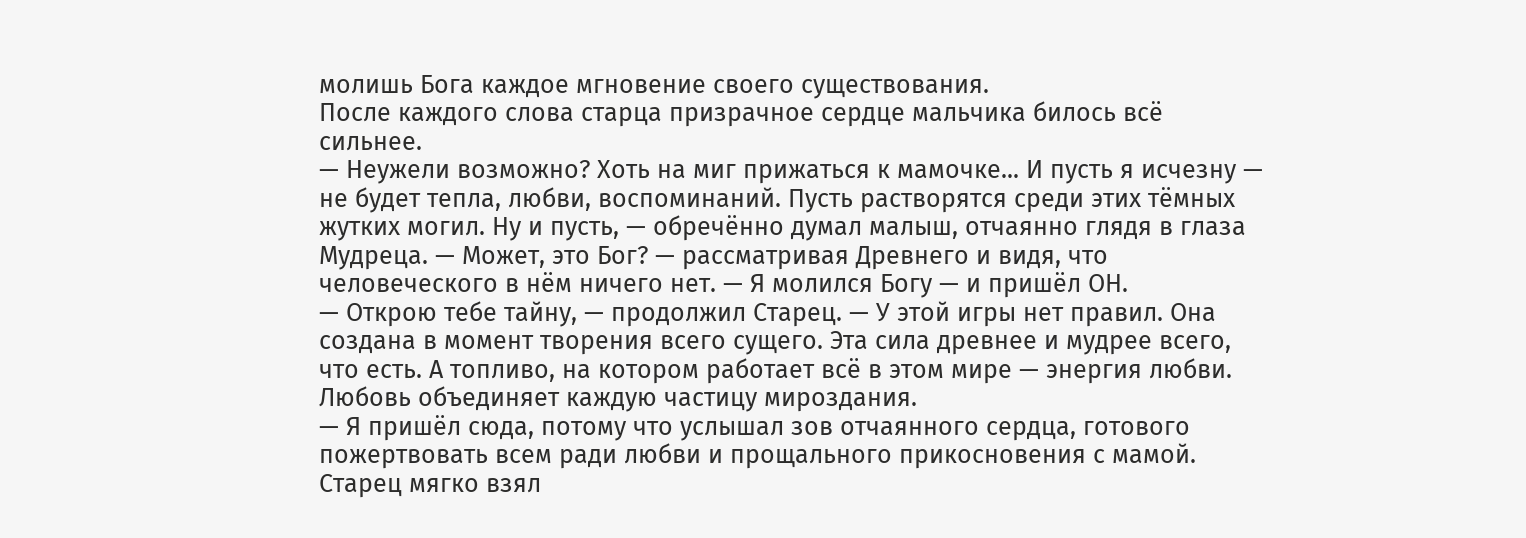молишь Бога каждое мгновение своего существования.
После каждого слова старца призрачное сердце мальчика билось всё сильнее.
— Неужели возможно? Хоть на миг прижаться к мамочке... И пусть я исчезну — не будет тепла, любви, воспоминаний. Пусть растворятся среди этих тёмных жутких могил. Ну и пусть, — обречённо думал малыш, отчаянно глядя в глаза Мудреца. — Может, это Бог? — рассматривая Древнего и видя, что человеческого в нём ничего нет. — Я молился Богу — и пришёл ОН.
— Открою тебе тайну, — продолжил Старец. — У этой игры нет правил. Она создана в момент творения всего сущего. Эта сила древнее и мудрее всего, что есть. А топливо, на котором работает всё в этом мире — энергия любви. Любовь объединяет каждую частицу мироздания.
— Я пришёл сюда, потому что услышал зов отчаянного сердца, готового пожертвовать всем ради любви и прощального прикосновения с мамой.
Старец мягко взял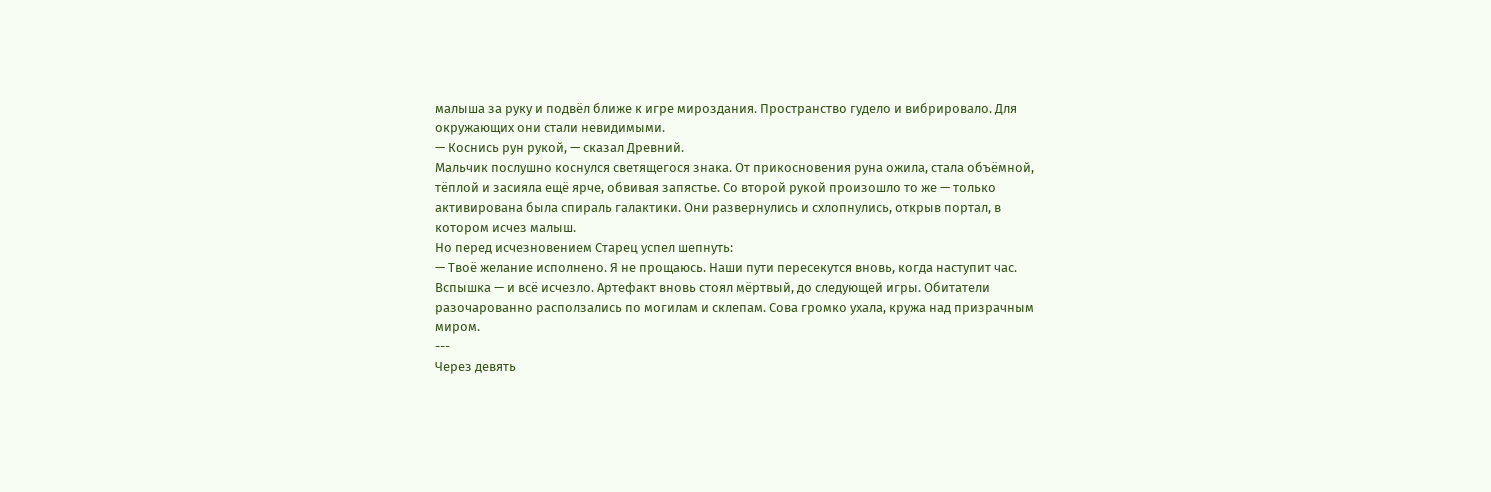малыша за руку и подвёл ближе к игре мироздания. Пространство гудело и вибрировало. Для окружающих они стали невидимыми.
— Коснись рун рукой, — сказал Древний.
Мальчик послушно коснулся светящегося знака. От прикосновения руна ожила, стала объёмной, тёплой и засияла ещё ярче, обвивая запястье. Со второй рукой произошло то же — только активирована была спираль галактики. Они развернулись и схлопнулись, открыв портал, в котором исчез малыш.
Но перед исчезновением Старец успел шепнуть:
— Твоё желание исполнено. Я не прощаюсь. Наши пути пересекутся вновь, когда наступит час.
Вспышка — и всё исчезло. Артефакт вновь стоял мёртвый, до следующей игры. Обитатели разочарованно расползались по могилам и склепам. Сова громко ухала, кружа над призрачным миром.
---
Через девять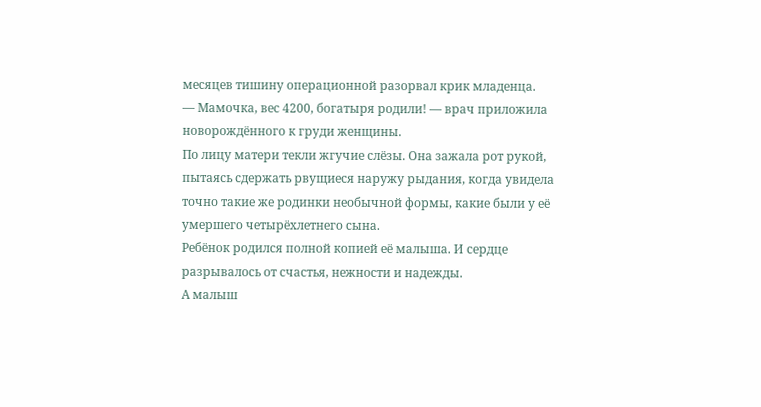месяцев тишину операционной разорвал крик младенца.
— Мамочка, вес 4200, богатыря родили! — врач приложила новорождённого к груди женщины.
По лицу матери текли жгучие слёзы. Она зажала рот рукой, пытаясь сдержать рвущиеся наружу рыдания, когда увидела точно такие же родинки необычной формы, какие были у её умершего четырёхлетнего сына.
Ребёнок родился полной копией её малыша. И сердце разрывалось от счастья, нежности и надежды.
А малыш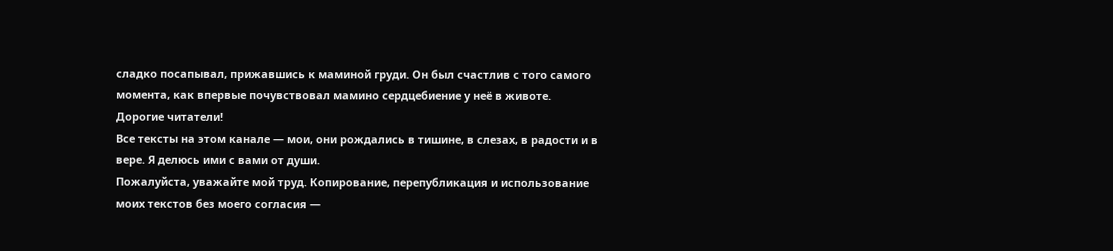сладко посапывал, прижавшись к маминой груди. Он был счастлив с того самого момента, как впервые почувствовал мамино сердцебиение у неё в животе.
Дорогие читатели!
Все тексты на этом канале — мои, они рождались в тишине, в слезах, в радости и в вере. Я делюсь ими с вами от души.
Пожалуйста, уважайте мой труд. Копирование, перепубликация и использование моих текстов без моего согласия —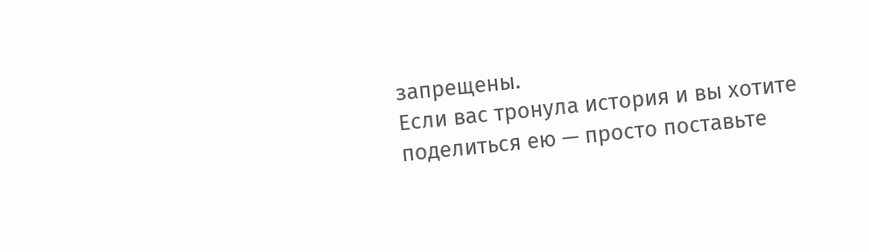запрещены.
Если вас тронула история и вы хотите поделиться ею — просто поставьте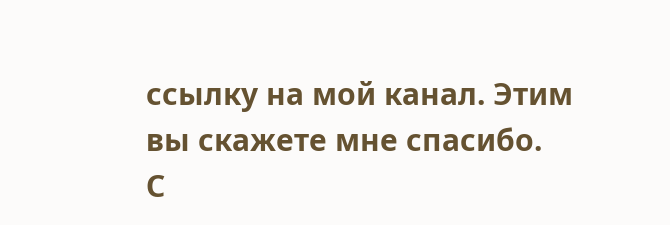ссылку на мой канал. Этим вы скажете мне спасибо.
С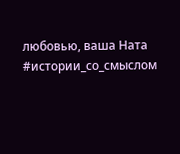любовью, ваша Ната
#истории_со_смыслом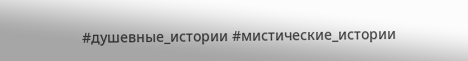#душевные_истории #мистические_истории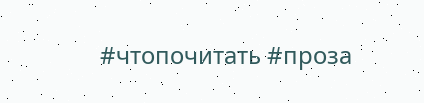#чтопочитать #проза